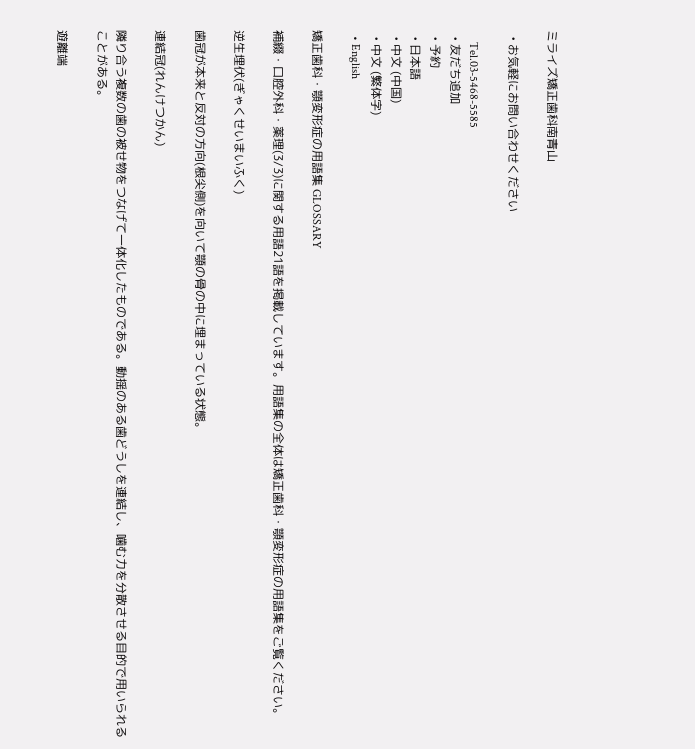ミライズ矯正歯科南青山

  • お気軽にお問い合わせください

    Tel.03-5468-5585
  • 友だち追加
  • 予約
  • 日本語
  • 中文 (中国)
  • 中文 (繁体字)
  • English

矯正歯科・顎変形症の用語集 GLOSSARY

補綴・口腔外科・薬理(3/3)に関する用語21語を掲載しています。用語集の全体は矯正歯科・顎変形症の用語集をご覧ください。

逆生埋伏(ぎゃくせいまいふく)

歯冠が本来と反対の方向(根尖側)を向いて顎の骨の中に埋まっている状態。

連結冠(れんけつかん)

隣り合う複数の歯の被せ物をつなげて一体化したものである。動揺のある歯どうしを連結し、噛む力を分散させる目的で用いられることがある。

遊離端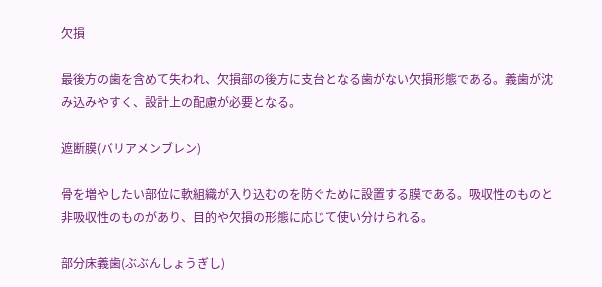欠損

最後方の歯を含めて失われ、欠損部の後方に支台となる歯がない欠損形態である。義歯が沈み込みやすく、設計上の配慮が必要となる。

遮断膜(バリアメンブレン)

骨を増やしたい部位に軟組織が入り込むのを防ぐために設置する膜である。吸収性のものと非吸収性のものがあり、目的や欠損の形態に応じて使い分けられる。

部分床義歯(ぶぶんしょうぎし)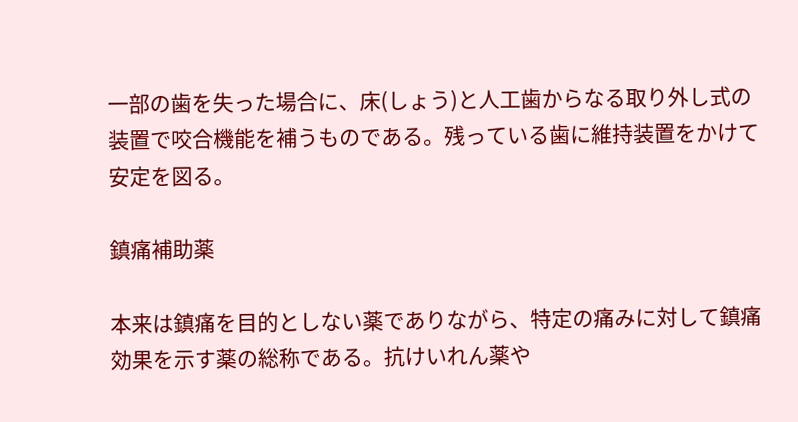一部の歯を失った場合に、床(しょう)と人工歯からなる取り外し式の装置で咬合機能を補うものである。残っている歯に維持装置をかけて安定を図る。

鎮痛補助薬

本来は鎮痛を目的としない薬でありながら、特定の痛みに対して鎮痛効果を示す薬の総称である。抗けいれん薬や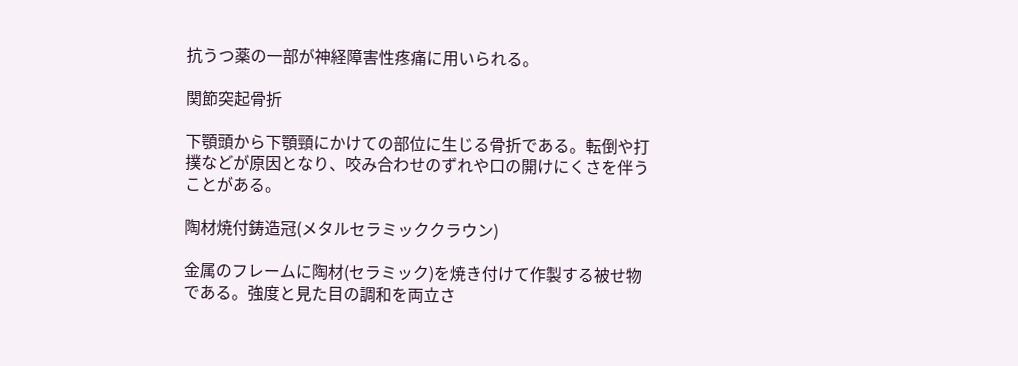抗うつ薬の一部が神経障害性疼痛に用いられる。

関節突起骨折

下顎頭から下顎頸にかけての部位に生じる骨折である。転倒や打撲などが原因となり、咬み合わせのずれや口の開けにくさを伴うことがある。

陶材焼付鋳造冠(メタルセラミッククラウン)

金属のフレームに陶材(セラミック)を焼き付けて作製する被せ物である。強度と見た目の調和を両立さ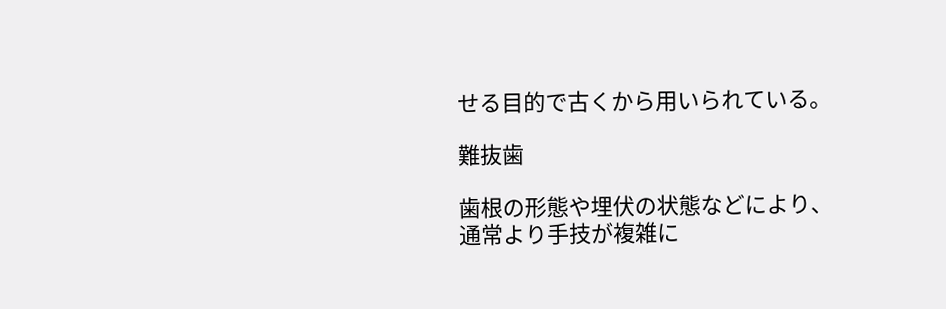せる目的で古くから用いられている。

難抜歯

歯根の形態や埋伏の状態などにより、通常より手技が複雑に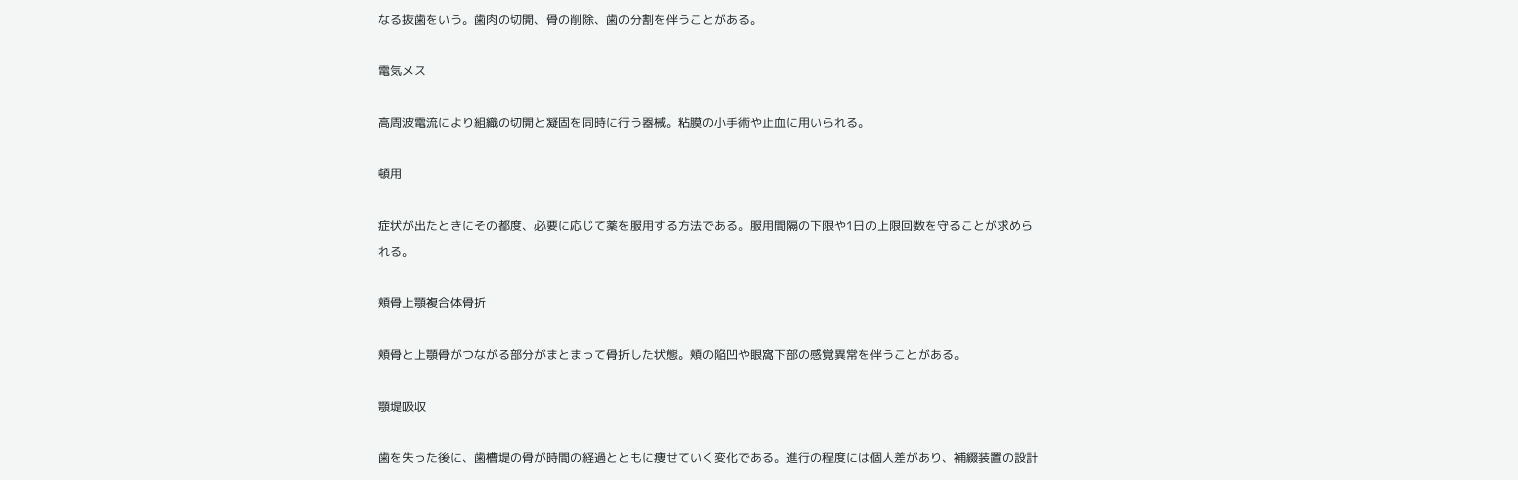なる抜歯をいう。歯肉の切開、骨の削除、歯の分割を伴うことがある。

電気メス

高周波電流により組織の切開と凝固を同時に行う器械。粘膜の小手術や止血に用いられる。

頓用

症状が出たときにその都度、必要に応じて薬を服用する方法である。服用間隔の下限や1日の上限回数を守ることが求められる。

頬骨上顎複合体骨折

頬骨と上顎骨がつながる部分がまとまって骨折した状態。頬の陥凹や眼窩下部の感覚異常を伴うことがある。

顎堤吸収

歯を失った後に、歯槽堤の骨が時間の経過とともに痩せていく変化である。進行の程度には個人差があり、補綴装置の設計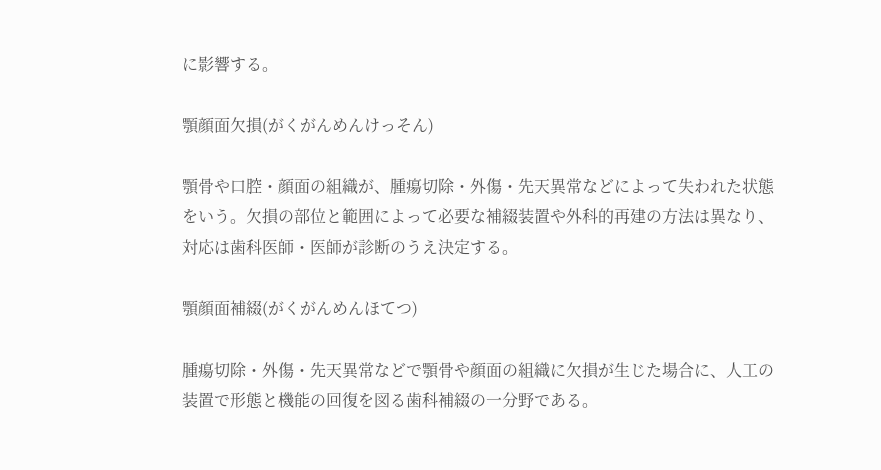に影響する。

顎顔面欠損(がくがんめんけっそん)

顎骨や口腔・顔面の組織が、腫瘍切除・外傷・先天異常などによって失われた状態をいう。欠損の部位と範囲によって必要な補綴装置や外科的再建の方法は異なり、対応は歯科医師・医師が診断のうえ決定する。

顎顔面補綴(がくがんめんほてつ)

腫瘍切除・外傷・先天異常などで顎骨や顔面の組織に欠損が生じた場合に、人工の装置で形態と機能の回復を図る歯科補綴の一分野である。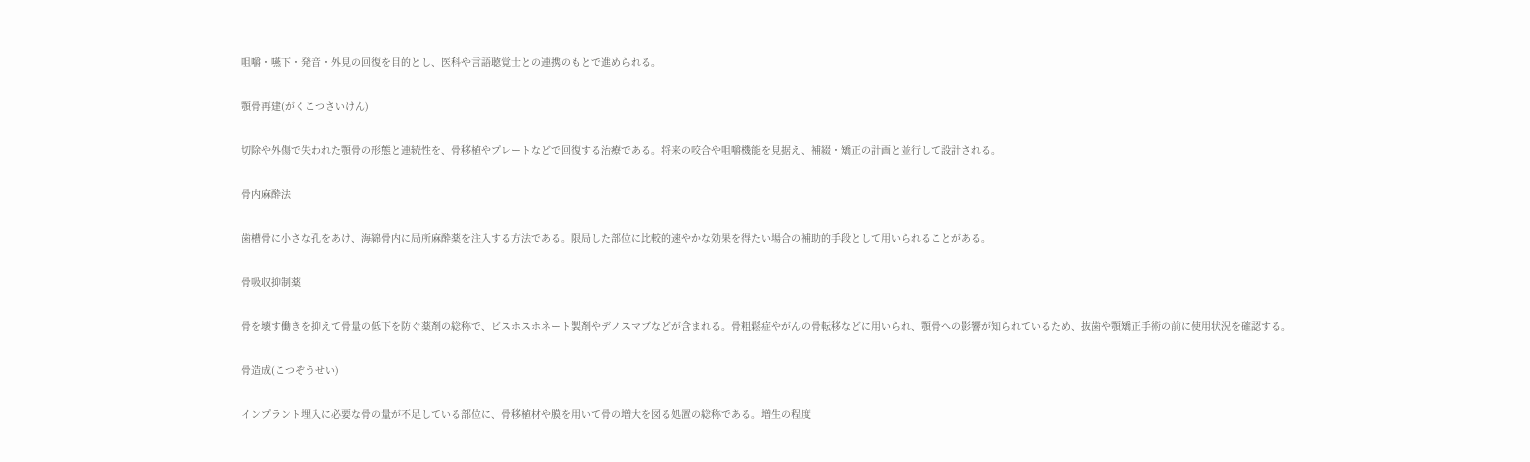咀嚼・嚥下・発音・外見の回復を目的とし、医科や言語聴覚士との連携のもとで進められる。

顎骨再建(がくこつさいけん)

切除や外傷で失われた顎骨の形態と連続性を、骨移植やプレートなどで回復する治療である。将来の咬合や咀嚼機能を見据え、補綴・矯正の計画と並行して設計される。

骨内麻酔法

歯槽骨に小さな孔をあけ、海綿骨内に局所麻酔薬を注入する方法である。限局した部位に比較的速やかな効果を得たい場合の補助的手段として用いられることがある。

骨吸収抑制薬

骨を壊す働きを抑えて骨量の低下を防ぐ薬剤の総称で、ビスホスホネート製剤やデノスマブなどが含まれる。骨粗鬆症やがんの骨転移などに用いられ、顎骨への影響が知られているため、抜歯や顎矯正手術の前に使用状況を確認する。

骨造成(こつぞうせい)

インプラント埋入に必要な骨の量が不足している部位に、骨移植材や膜を用いて骨の増大を図る処置の総称である。増生の程度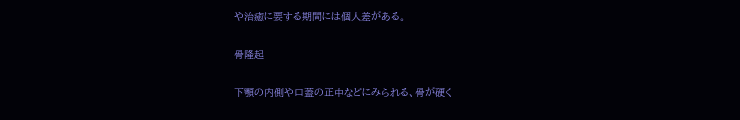や治癒に要する期間には個人差がある。

骨隆起

下顎の内側や口蓋の正中などにみられる、骨が硬く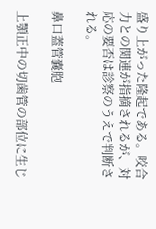盛り上がった隆起である。咬合力との関連が指摘されるが、対応の要否は診察のうえで判断される。

鼻口蓋管嚢胞

上顎正中の切歯管の部位に生じ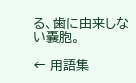る、歯に由来しない嚢胞。

← 用語集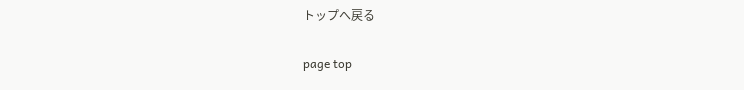トップへ戻る

page top